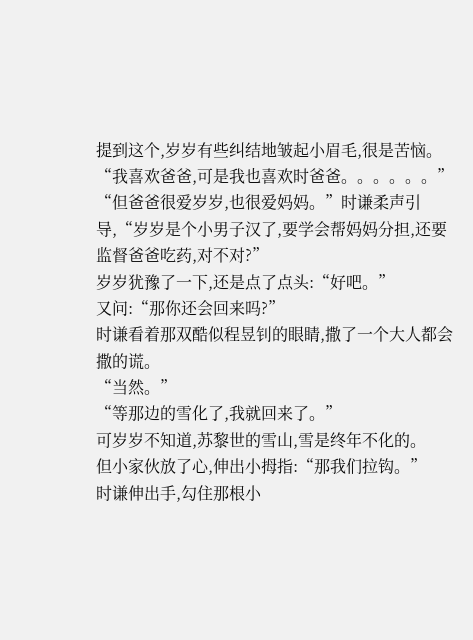提到这个,岁岁有些纠结地皱起小眉毛,很是苦恼。
“我喜欢爸爸,可是我也喜欢时爸爸。。。。。。”
“但爸爸很爱岁岁,也很爱妈妈。”时谦柔声引导,“岁岁是个小男子汉了,要学会帮妈妈分担,还要监督爸爸吃药,对不对?”
岁岁犹豫了一下,还是点了点头:“好吧。”
又问:“那你还会回来吗?”
时谦看着那双酷似程昱钊的眼睛,撒了一个大人都会撒的谎。
“当然。”
“等那边的雪化了,我就回来了。”
可岁岁不知道,苏黎世的雪山,雪是终年不化的。
但小家伙放了心,伸出小拇指:“那我们拉钩。”
时谦伸出手,勾住那根小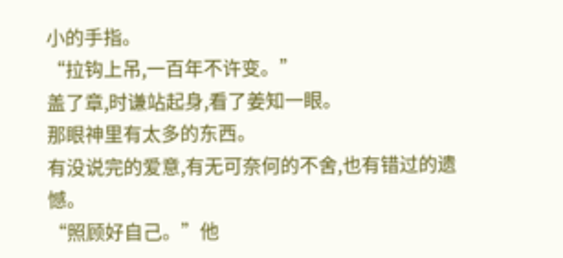小的手指。
“拉钩上吊,一百年不许变。”
盖了章,时谦站起身,看了姜知一眼。
那眼神里有太多的东西。
有没说完的爱意,有无可奈何的不舍,也有错过的遗憾。
“照顾好自己。”他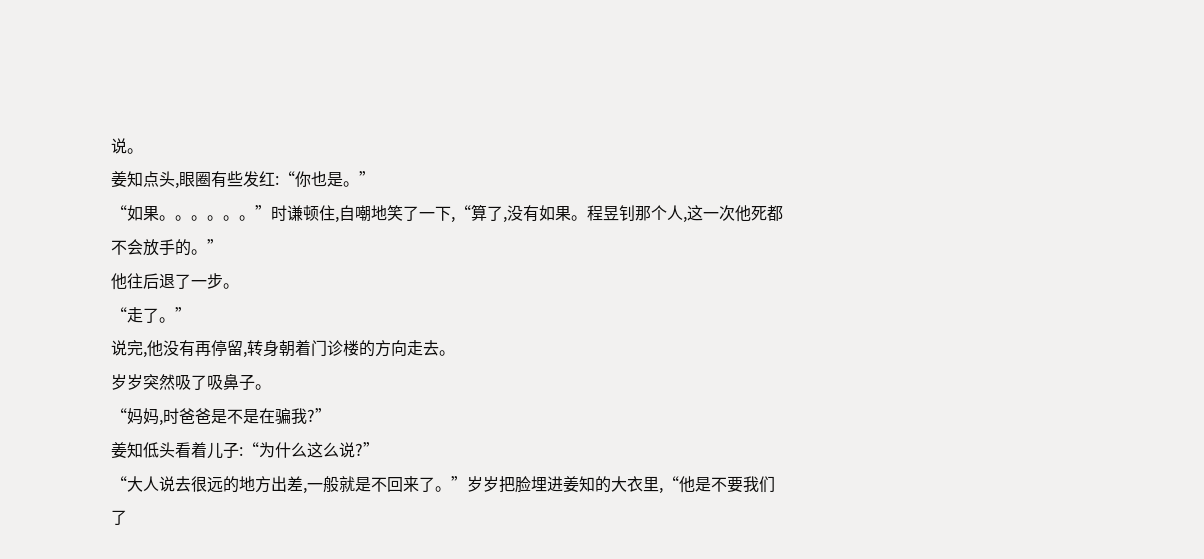说。
姜知点头,眼圈有些发红:“你也是。”
“如果。。。。。。”时谦顿住,自嘲地笑了一下,“算了,没有如果。程昱钊那个人,这一次他死都不会放手的。”
他往后退了一步。
“走了。”
说完,他没有再停留,转身朝着门诊楼的方向走去。
岁岁突然吸了吸鼻子。
“妈妈,时爸爸是不是在骗我?”
姜知低头看着儿子:“为什么这么说?”
“大人说去很远的地方出差,一般就是不回来了。”岁岁把脸埋进姜知的大衣里,“他是不要我们了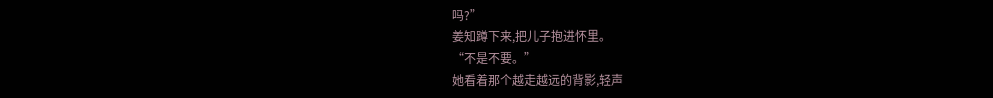吗?”
姜知蹲下来,把儿子抱进怀里。
“不是不要。”
她看着那个越走越远的背影,轻声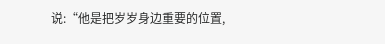说:“他是把岁岁身边重要的位置,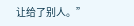让给了别人。”